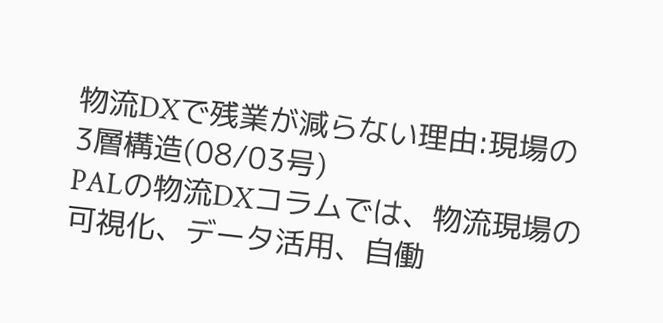物流DXで残業が減らない理由:現場の3層構造(08/03号)
PALの物流DXコラムでは、物流現場の可視化、データ活用、自働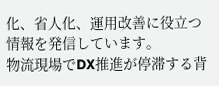化、省人化、運用改善に役立つ情報を発信しています。
物流現場でDX推進が停滞する背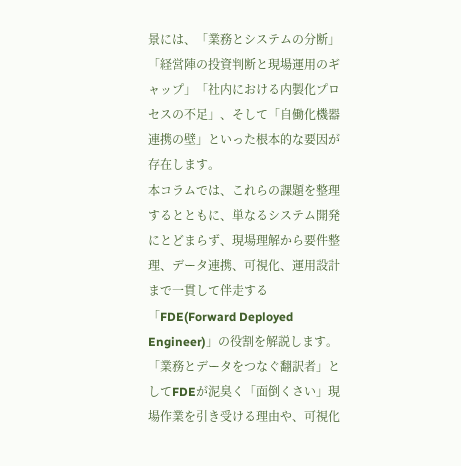景には、「業務とシステムの分断」「経営陣の投資判断と現場運用のギャップ」「社内における内製化プロセスの不足」、そして「自働化機器連携の壁」といった根本的な要因が存在します。
本コラムでは、これらの課題を整理するとともに、単なるシステム開発にとどまらず、現場理解から要件整理、データ連携、可視化、運用設計まで一貫して伴走する「FDE(Forward Deployed Engineer)」の役割を解説します。「業務とデータをつなぐ翻訳者」としてFDEが泥臭く「面倒くさい」現場作業を引き受ける理由や、可視化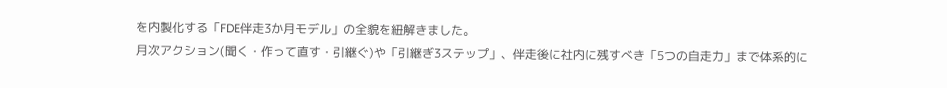を内製化する「FDE伴走3か月モデル」の全貌を紐解きました。
月次アクション(聞く・作って直す・引継ぐ)や「引継ぎ3ステップ」、伴走後に社内に残すべき「5つの自走力」まで体系的に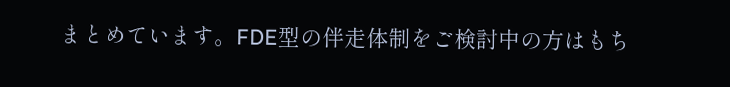まとめています。FDE型の伴走体制をご検討中の方はもち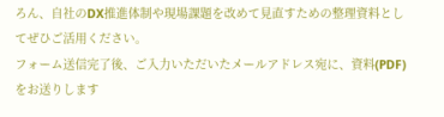ろん、自社のDX推進体制や現場課題を改めて見直すための整理資料としてぜひご活用ください。
フォーム送信完了後、ご入力いただいたメールアドレス宛に、資料(PDF)をお送りします